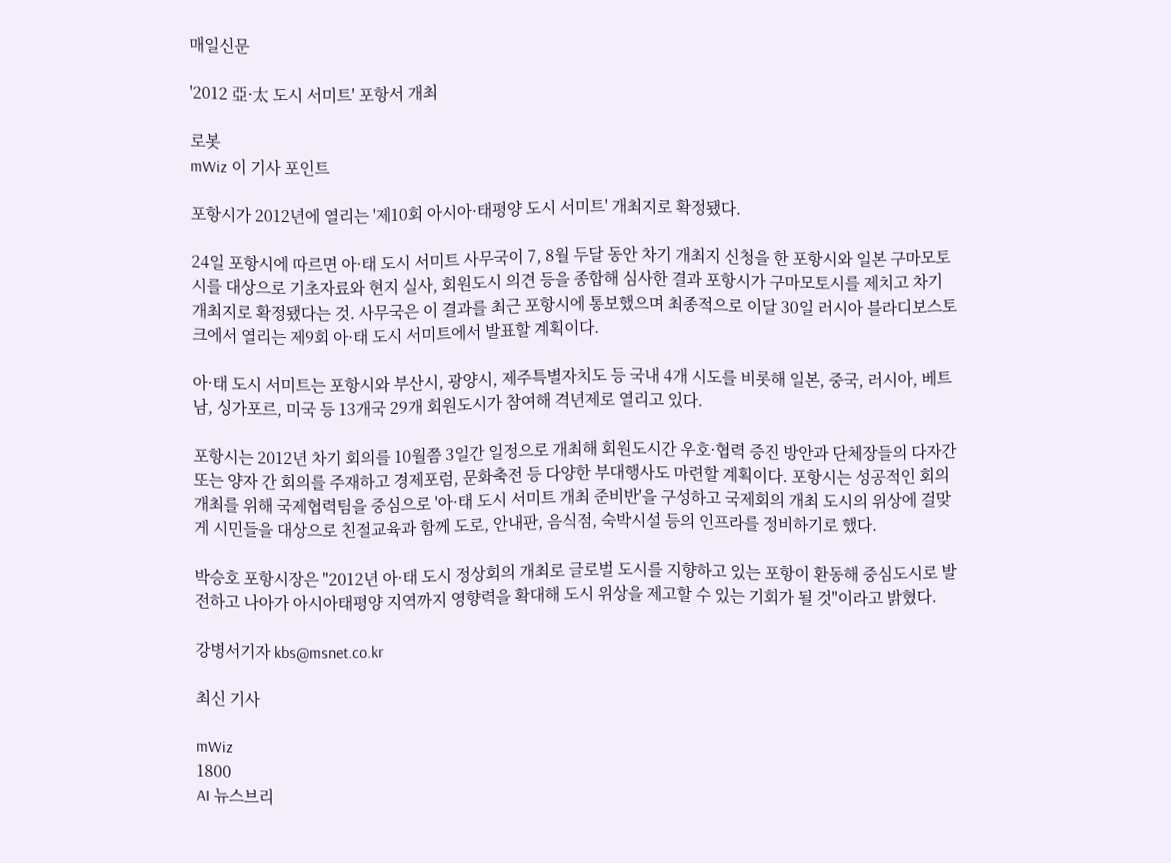매일신문

'2012 亞·太 도시 서미트' 포항서 개최

로봇
mWiz 이 기사 포인트

포항시가 2012년에 열리는 '제10회 아시아·태평양 도시 서미트' 개최지로 확정됐다.

24일 포항시에 따르면 아·태 도시 서미트 사무국이 7, 8월 두달 동안 차기 개최지 신청을 한 포항시와 일본 구마모토시를 대상으로 기초자료와 현지 실사, 회원도시 의견 등을 종합해 심사한 결과 포항시가 구마모토시를 제치고 차기 개최지로 확정됐다는 것. 사무국은 이 결과를 최근 포항시에 통보했으며 최종적으로 이달 30일 러시아 블라디보스토크에서 열리는 제9회 아·태 도시 서미트에서 발표할 계획이다.

아·태 도시 서미트는 포항시와 부산시, 광양시, 제주특별자치도 등 국내 4개 시도를 비롯해 일본, 중국, 러시아, 베트남, 싱가포르, 미국 등 13개국 29개 회원도시가 참여해 격년제로 열리고 있다.

포항시는 2012년 차기 회의를 10월쯤 3일간 일정으로 개최해 회원도시간 우호·협력 증진 방안과 단체장들의 다자간 또는 양자 간 회의를 주재하고 경제포럼, 문화축전 등 다양한 부대행사도 마련할 계획이다. 포항시는 성공적인 회의 개최를 위해 국제협력팀을 중심으로 '아·태 도시 서미트 개최 준비반'을 구성하고 국제회의 개최 도시의 위상에 걸맞게 시민들을 대상으로 친절교육과 함께 도로, 안내판, 음식점, 숙박시설 등의 인프라를 정비하기로 했다.

박승호 포항시장은 "2012년 아·태 도시 정상회의 개최로 글로벌 도시를 지향하고 있는 포항이 환동해 중심도시로 발전하고 나아가 아시아태평양 지역까지 영향력을 확대해 도시 위상을 제고할 수 있는 기회가 될 것"이라고 밝혔다.

강병서기자 kbs@msnet.co.kr

최신 기사

mWiz
1800
AI 뉴스브리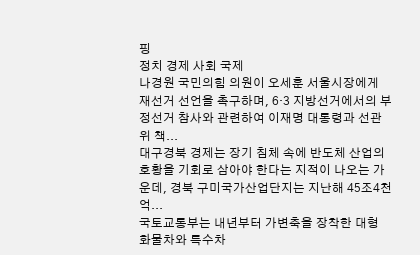핑
정치 경제 사회 국제
나경원 국민의힘 의원이 오세훈 서울시장에게 재선거 선언을 촉구하며, 6·3 지방선거에서의 부정선거 참사와 관련하여 이재명 대통령과 선관위 책...
대구경북 경제는 장기 침체 속에 반도체 산업의 호황을 기회로 삼아야 한다는 지적이 나오는 가운데, 경북 구미국가산업단지는 지난해 45조4천억...
국토교통부는 내년부터 가변축을 장착한 대형 화물차와 특수차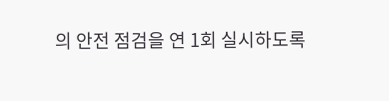의 안전 점검을 연 1회 실시하도록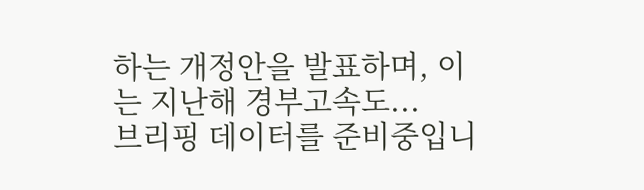하는 개정안을 발표하며, 이는 지난해 경부고속도...
브리핑 데이터를 준비중입니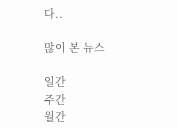다..

많이 본 뉴스

일간
주간
월간